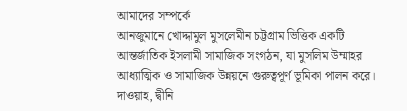আমাদের সম্পর্কে
আনজুমানে খোদ্দামুল মুসলেমীন চট্টগ্রাম ভিত্তিক একটি আন্তর্জাতিক ইসলামী সামাজিক সংগঠন, যা মুসলিম উম্মাহর আধ্যাত্মিক ও সামাজিক উন্নয়নে গুরুত্বপূর্ণ ভূমিকা পালন করে। দাওয়াহ, দ্বীনি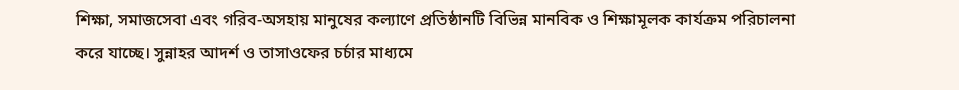শিক্ষা, সমাজসেবা এবং গরিব-অসহায় মানুষের কল্যাণে প্রতিষ্ঠানটি বিভিন্ন মানবিক ও শিক্ষামূলক কার্যক্রম পরিচালনা করে যাচ্ছে। সুন্নাহর আদর্শ ও তাসাওফের চর্চার মাধ্যমে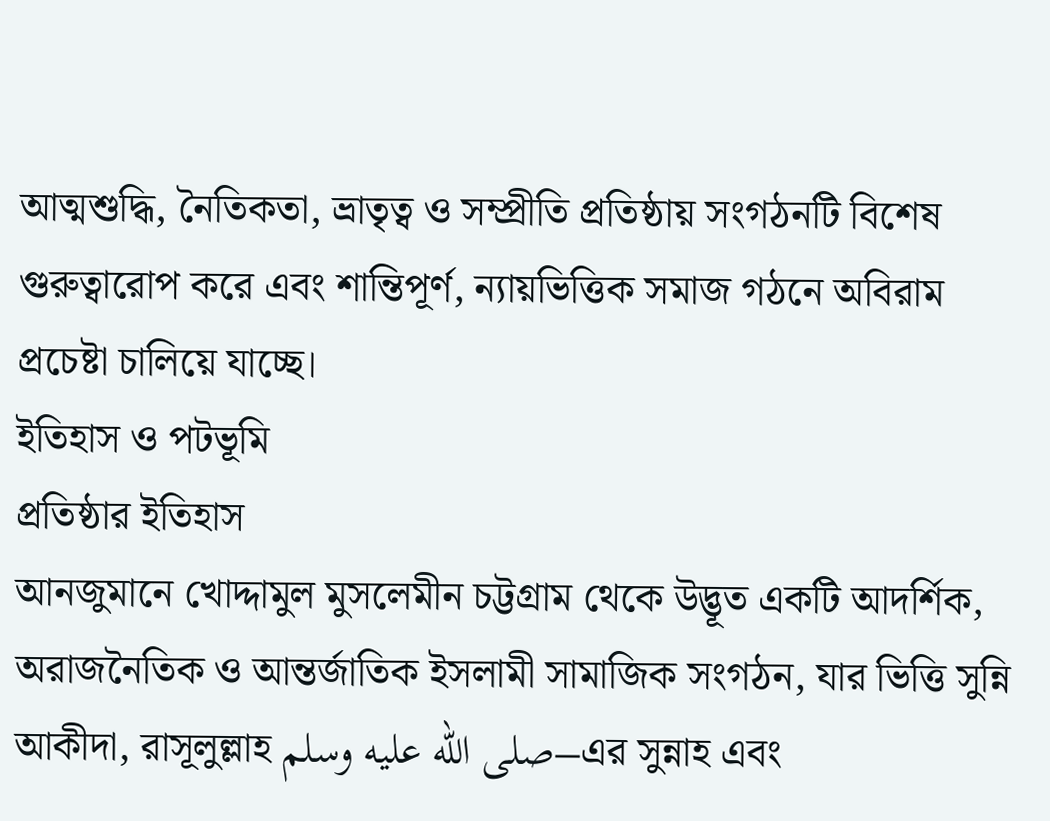আত্মশুদ্ধি, নৈতিকতা, ভ্রাতৃত্ব ও সম্প্রীতি প্রতিষ্ঠায় সংগঠনটি বিশেষ গুরুত্বারোপ করে এবং শান্তিপূর্ণ, ন্যায়ভিত্তিক সমাজ গঠনে অবিরাম প্রচেষ্টা চালিয়ে যাচ্ছে।
ইতিহাস ও পটভূমি
প্রতিষ্ঠার ইতিহাস
আনজুমানে খোদ্দামুল মুসলেমীন চট্টগ্রাম থেকে উদ্ভূত একটি আদর্শিক, অরাজনৈতিক ও আন্তর্জাতিক ইসলামী সামাজিক সংগঠন, যার ভিত্তি সুন্নি আকীদা, রাসূলুল্লাহ صلى الله عليه وسلم–এর সুন্নাহ এবং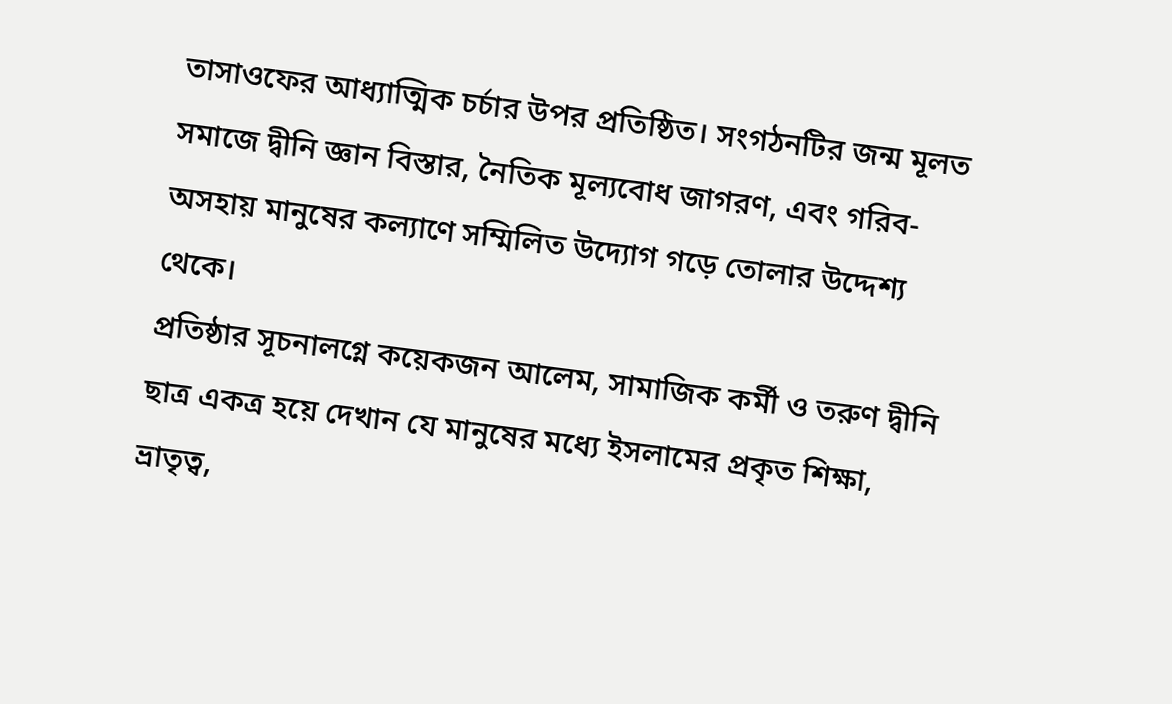তাসাওফের আধ্যাত্মিক চর্চার উপর প্রতিষ্ঠিত। সংগঠনটির জন্ম মূলত সমাজে দ্বীনি জ্ঞান বিস্তার, নৈতিক মূল্যবোধ জাগরণ, এবং গরিব-অসহায় মানুষের কল্যাণে সম্মিলিত উদ্যোগ গড়ে তোলার উদ্দেশ্য থেকে।
প্রতিষ্ঠার সূচনালগ্নে কয়েকজন আলেম, সামাজিক কর্মী ও তরুণ দ্বীনি ছাত্র একত্র হয়ে দেখান যে মানুষের মধ্যে ইসলামের প্রকৃত শিক্ষা, ভ্রাতৃত্ব,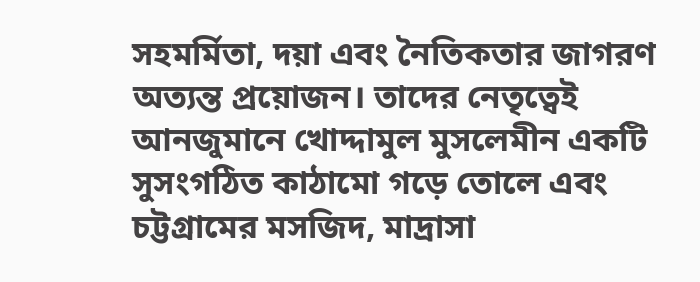সহমর্মিতা, দয়া এবং নৈতিকতার জাগরণ অত্যন্ত প্রয়োজন। তাদের নেতৃত্বেই আনজুমানে খোদ্দামুল মুসলেমীন একটি সুসংগঠিত কাঠামো গড়ে তোলে এবং চট্টগ্রামের মসজিদ, মাদ্রাসা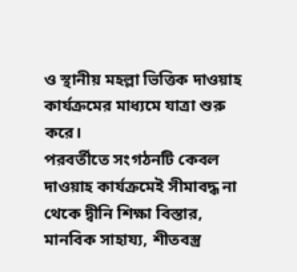ও স্থানীয় মহল্লা ভিত্তিক দাওয়াহ কার্যক্রমের মাধ্যমে যাত্রা শুরু করে।
পরবর্তীতে সংগঠনটি কেবল দাওয়াহ কার্যক্রমেই সীমাবদ্ধ না থেকে দ্বীনি শিক্ষা বিস্তার, মানবিক সাহায্য, শীতবস্ত্র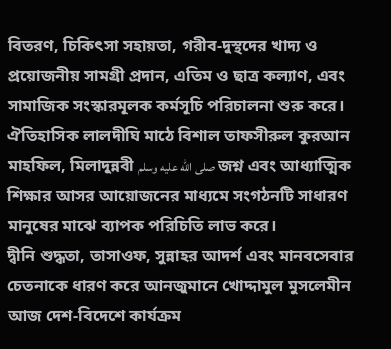বিতরণ, চিকিৎসা সহায়তা, গরীব-দুস্থদের খাদ্য ও প্রয়োজনীয় সামগ্রী প্রদান, এতিম ও ছাত্র কল্যাণ, এবং সামাজিক সংস্কারমূলক কর্মসূচি পরিচালনা শুরু করে। ঐতিহাসিক লালদীঘি মাঠে বিশাল তাফসীরুল কুরআন মাহফিল, মিলাদুন্নবী صلى الله عليه وسلم জশ্ন এবং আধ্যাত্মিক শিক্ষার আসর আয়োজনের মাধ্যমে সংগঠনটি সাধারণ মানুষের মাঝে ব্যাপক পরিচিতি লাভ করে।
দ্বীনি শুদ্ধতা, তাসাওফ, সুন্নাহর আদর্শ এবং মানবসেবার চেতনাকে ধারণ করে আনজুমানে খোদ্দামুল মুসলেমীন আজ দেশ-বিদেশে কার্যক্রম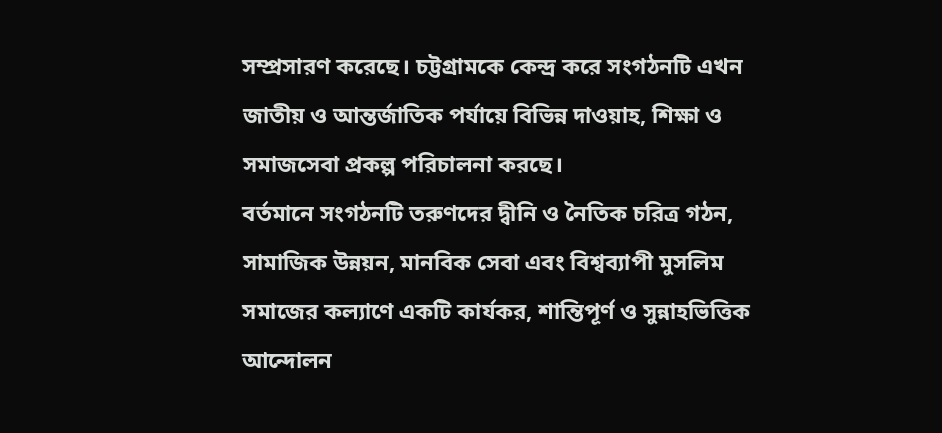সম্প্রসারণ করেছে। চট্টগ্রামকে কেন্দ্র করে সংগঠনটি এখন জাতীয় ও আন্তর্জাতিক পর্যায়ে বিভিন্ন দাওয়াহ, শিক্ষা ও সমাজসেবা প্রকল্প পরিচালনা করছে।
বর্তমানে সংগঠনটি তরুণদের দ্বীনি ও নৈতিক চরিত্র গঠন, সামাজিক উন্নয়ন, মানবিক সেবা এবং বিশ্বব্যাপী মুসলিম সমাজের কল্যাণে একটি কার্যকর, শান্তিপূর্ণ ও সুন্নাহভিত্তিক আন্দোলন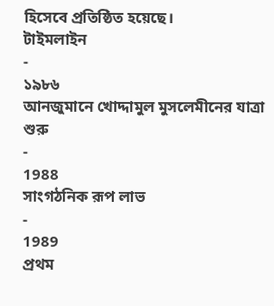হিসেবে প্রতিষ্ঠিত হয়েছে।
টাইমলাইন
-
১৯৮৬
আনজুমানে খোদ্দামুল মুসলেমীনের যাত্রা শুরু
-
1988
সাংগঠনিক রূপ লাভ
-
1989
প্রথম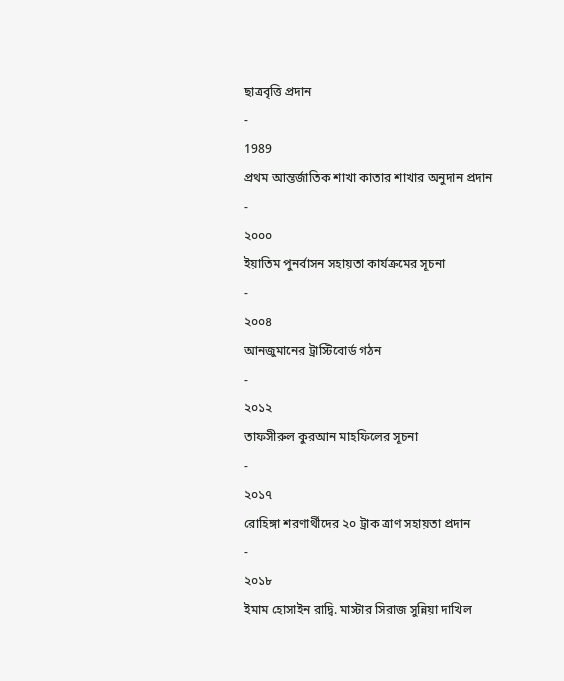ছাত্রবৃত্তি প্রদান
-
1989
প্রথম আন্তর্জাতিক শাখা কাতার শাখার অনুদান প্রদান
-
২০০০
ইয়াতিম পুনর্বাসন সহায়তা কার্যক্রমের সূচনা
-
২০০৪
আনজুমানের ট্রাস্টিবোর্ড গঠন
-
২০১২
তাফসীরুল কুরআন মাহফিলের সূচনা
-
২০১৭
রোহিঙ্গা শরণার্থীদের ২০ ট্রাক ত্রাণ সহায়তা প্রদান
-
২০১৮
ইমাম হোসাইন রাদ্বি. মাস্টার সিরাজ সুন্নিয়া দাখিল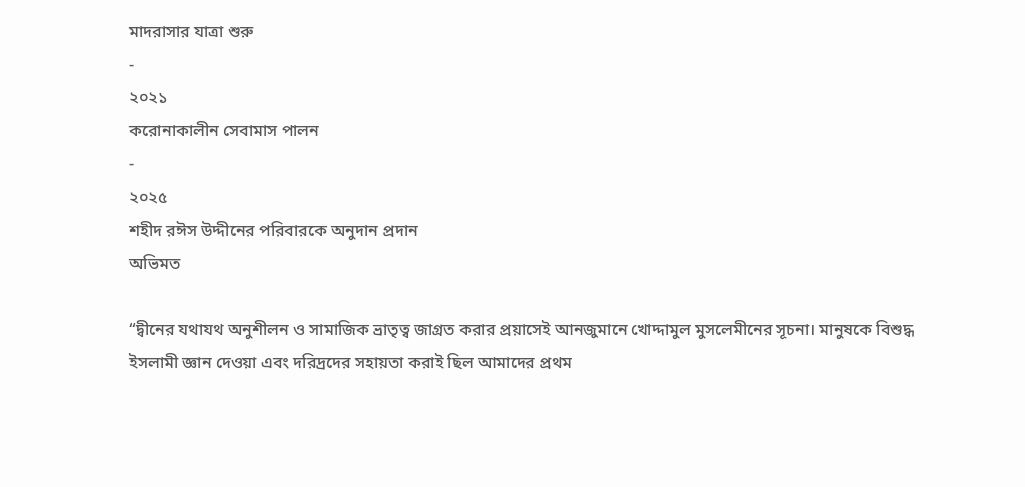মাদরাসার যাত্রা শুরু
-
২০২১
করোনাকালীন সেবামাস পালন
-
২০২৫
শহীদ রঈস উদ্দীনের পরিবারকে অনুদান প্রদান
অভিমত

“দ্বীনের যথাযথ অনুশীলন ও সামাজিক ভ্রাতৃত্ব জাগ্রত করার প্রয়াসেই আনজুমানে খোদ্দামুল মুসলেমীনের সূচনা। মানুষকে বিশুদ্ধ ইসলামী জ্ঞান দেওয়া এবং দরিদ্রদের সহায়তা করাই ছিল আমাদের প্রথম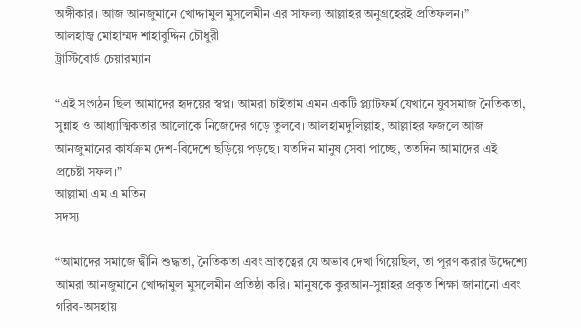অঙ্গীকার। আজ আনজুমানে খোদ্দামুল মুসলেমীন এর সাফল্য আল্লাহর অনুগ্রহেরই প্রতিফলন।”
আলহাজ্ব মোহাম্মদ শাহাবুদ্দিন চৌধুরী
ট্রাস্টিবোর্ড চেয়ারম্যান

“এই সংগঠন ছিল আমাদের হৃদয়ের স্বপ্ন। আমরা চাইতাম এমন একটি প্ল্যাটফর্ম যেখানে যুবসমাজ নৈতিকতা, সুন্নাহ ও আধ্যাত্মিকতার আলোকে নিজেদের গড়ে তুলবে। আলহামদুলিল্লাহ, আল্লাহর ফজলে আজ আনজুমানের কার্যক্রম দেশ-বিদেশে ছড়িয়ে পড়ছে। যতদিন মানুষ সেবা পাচ্ছে, ততদিন আমাদের এই প্রচেষ্টা সফল।”
আল্লামা এম এ মতিন
সদস্য

“আমাদের সমাজে দ্বীনি শুদ্ধতা, নৈতিকতা এবং ভ্রাতৃত্বের যে অভাব দেখা গিয়েছিল, তা পূরণ করার উদ্দেশ্যে আমরা আনজুমানে খোদ্দামুল মুসলেমীন প্রতিষ্ঠা করি। মানুষকে কুরআন-সুন্নাহর প্রকৃত শিক্ষা জানানো এবং গরিব-অসহায়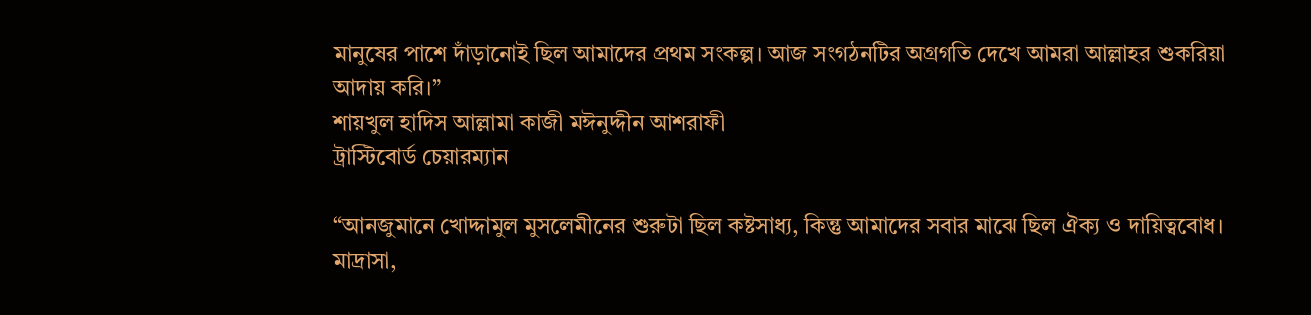মানুষের পাশে দাঁড়ানোই ছিল আমাদের প্রথম সংকল্প। আজ সংগঠনটির অগ্রগতি দেখে আমরা আল্লাহর শুকরিয়া আদায় করি।”
শায়খুল হাদিস আল্লামা কাজী মঈনুদ্দীন আশরাফী
ট্রাস্টিবোর্ড চেয়ারম্যান

“আনজুমানে খোদ্দামুল মুসলেমীনের শুরুটা ছিল কষ্টসাধ্য, কিন্তু আমাদের সবার মাঝে ছিল ঐক্য ও দায়িত্ববোধ। মাদ্রাসা,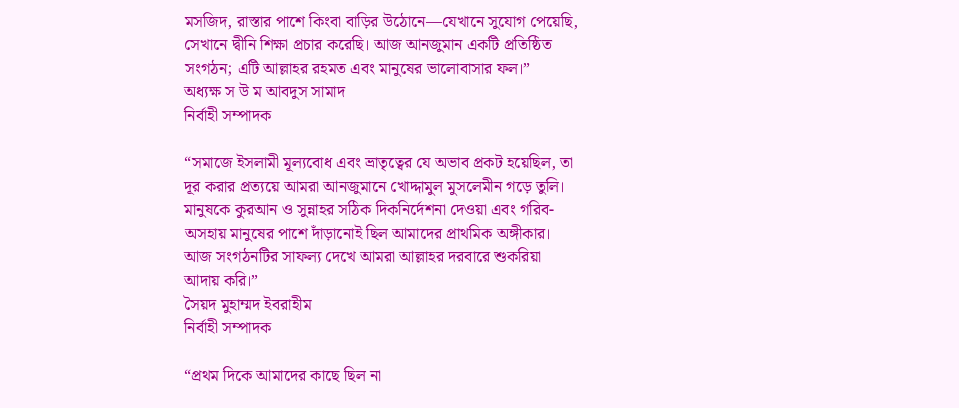মসজিদ, রাস্তার পাশে কিংবা বাড়ির উঠোনে—যেখানে সুযোগ পেয়েছি, সেখানে দ্বীনি শিক্ষা প্রচার করেছি। আজ আনজুমান একটি প্রতিষ্ঠিত সংগঠন; এটি আল্লাহর রহমত এবং মানুষের ভালোবাসার ফল।”
অধ্যক্ষ স উ ম আবদুস সামাদ
নির্বাহী সম্পাদক

“সমাজে ইসলামী মূল্যবোধ এবং ভ্রাতৃত্বের যে অভাব প্রকট হয়েছিল, তা দূর করার প্রত্যয়ে আমরা আনজুমানে খোদ্দামুল মুসলেমীন গড়ে তুলি। মানুষকে কুরআন ও সুন্নাহর সঠিক দিকনির্দেশনা দেওয়া এবং গরিব-অসহায় মানুষের পাশে দাঁড়ানোই ছিল আমাদের প্রাথমিক অঙ্গীকার। আজ সংগঠনটির সাফল্য দেখে আমরা আল্লাহর দরবারে শুকরিয়া আদায় করি।”
সৈয়দ মুহাম্মদ ইবরাহীম
নির্বাহী সম্পাদক

“প্রথম দিকে আমাদের কাছে ছিল না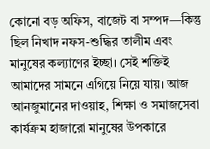কোনো বড় অফিস, বাজেট বা সম্পদ—কিন্তু ছিল নিখাদ নফস-শুদ্ধির তালীম এবং মানুষের কল্যাণের ইচ্ছা। সেই শক্তিই আমাদের সামনে এগিয়ে নিয়ে যায়। আজ আনজুমানের দাওয়াহ, শিক্ষা ও সমাজসেবা কার্যক্রম হাজারো মানুষের উপকারে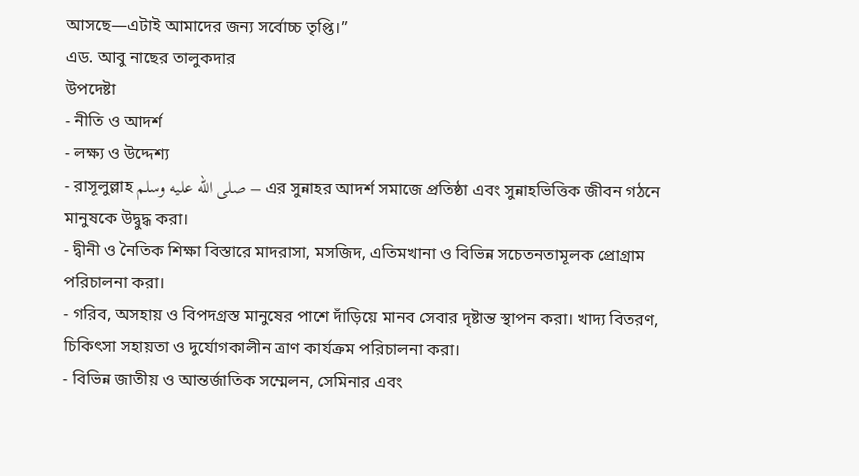আসছে—এটাই আমাদের জন্য সর্বোচ্চ তৃপ্তি।”
এড. আবু নাছের তালুকদার
উপদেষ্টা
- নীতি ও আদর্শ
- লক্ষ্য ও উদ্দেশ্য
- রাসূলুল্লাহ صلى الله عليه وسلم – এর সুন্নাহর আদর্শ সমাজে প্রতিষ্ঠা এবং সুন্নাহভিত্তিক জীবন গঠনে মানুষকে উদ্বুদ্ধ করা।
- দ্বীনী ও নৈতিক শিক্ষা বিস্তারে মাদরাসা, মসজিদ, এতিমখানা ও বিভিন্ন সচেতনতামূলক প্রোগ্রাম পরিচালনা করা।
- গরিব, অসহায় ও বিপদগ্রস্ত মানুষের পাশে দাঁড়িয়ে মানব সেবার দৃষ্টান্ত স্থাপন করা। খাদ্য বিতরণ, চিকিৎসা সহায়তা ও দুর্যোগকালীন ত্রাণ কার্যক্রম পরিচালনা করা।
- বিভিন্ন জাতীয় ও আন্তর্জাতিক সম্মেলন, সেমিনার এবং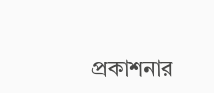প্রকাশনার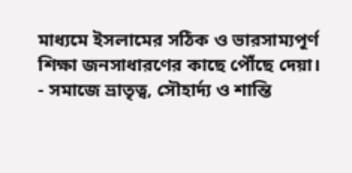মাধ্যমে ইসলামের সঠিক ও ভারসাম্যপূর্ণ শিক্ষা জনসাধারণের কাছে পৌঁছে দেয়া।
- সমাজে ভ্রাতৃত্ব, সৌহার্দ্য ও শান্তি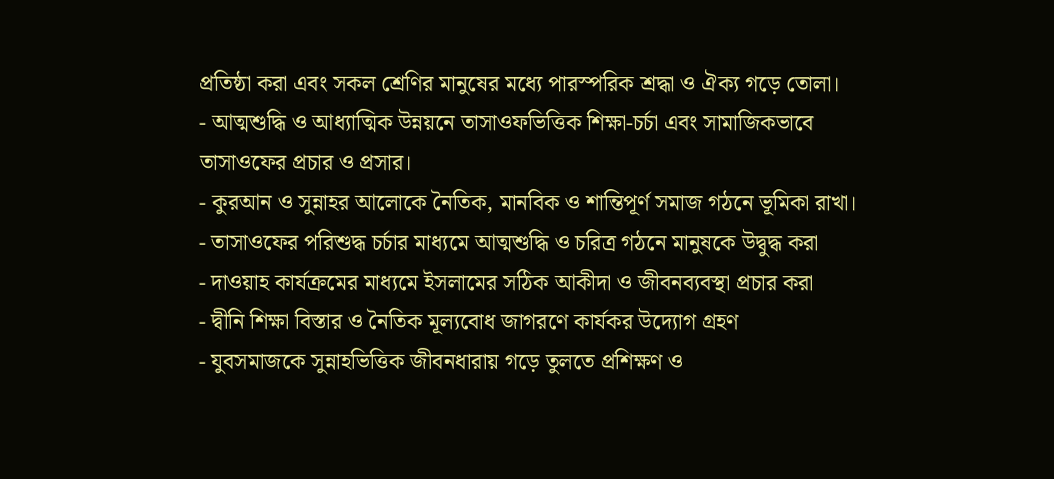প্রতিষ্ঠা করা এবং সকল শ্রেণির মানুষের মধ্যে পারস্পরিক শ্রদ্ধা ও ঐক্য গড়ে তোলা।
- আত্মশুদ্ধি ও আধ্যাত্মিক উন্নয়নে তাসাওফভিত্তিক শিক্ষা-চর্চা এবং সামাজিকভাবে তাসাওফের প্রচার ও প্রসার।
- কুরআন ও সুন্নাহর আলোকে নৈতিক, মানবিক ও শান্তিপূর্ণ সমাজ গঠনে ভূমিকা রাখা।
- তাসাওফের পরিশুদ্ধ চর্চার মাধ্যমে আত্মশুদ্ধি ও চরিত্র গঠনে মানুষকে উদ্বুদ্ধ করা
- দাওয়াহ কার্যক্রমের মাধ্যমে ইসলামের সঠিক আকীদা ও জীবনব্যবস্থা প্রচার করা
- দ্বীনি শিক্ষা বিস্তার ও নৈতিক মূল্যবোধ জাগরণে কার্যকর উদ্যোগ গ্রহণ
- যুবসমাজকে সুন্নাহভিত্তিক জীবনধারায় গড়ে তুলতে প্রশিক্ষণ ও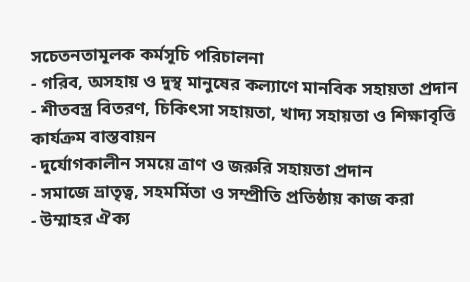সচেতনতামূলক কর্মসূচি পরিচালনা
- গরিব, অসহায় ও দুস্থ মানুষের কল্যাণে মানবিক সহায়তা প্রদান
- শীতবস্ত্র বিতরণ, চিকিৎসা সহায়তা, খাদ্য সহায়তা ও শিক্ষাবৃত্তি কার্যক্রম বাস্তবায়ন
- দুর্যোগকালীন সময়ে ত্রাণ ও জরুরি সহায়তা প্রদান
- সমাজে ভ্রাতৃত্ব, সহমর্মিতা ও সম্প্রীতি প্রতিষ্ঠায় কাজ করা
- উম্মাহর ঐক্য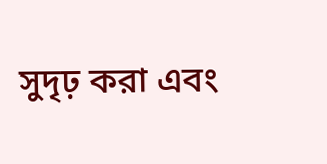সুদৃঢ় করা এবং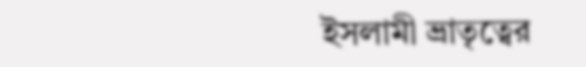ইসলামী ভ্রাতৃত্বের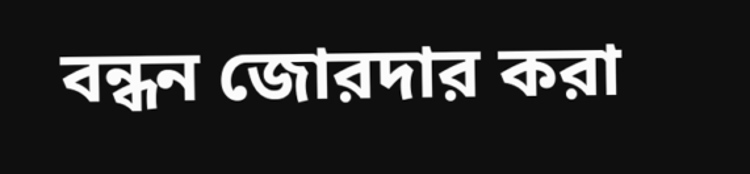বন্ধন জোরদার করা